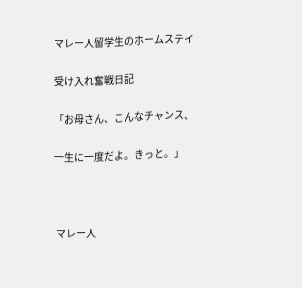マレー人留学生のホームステイ

受け入れ奮戦日記

「お母さん、こんなチャンス、

一生に一度だよ。きっと。」



 マレー人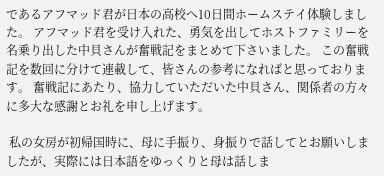であるアフマッド君が日本の高校へ10日間ホームステイ体験しました。 アフマッド君を受け入れた、勇気を出してホストファミリーを名乗り出した中貝さんが奮戦記をまとめて下さいました。 この奮戦記を数回に分けて連載して、皆さんの参考になればと思っております。 奮戦記にあたり、協力していただいた中貝さん、関係者の方々に多大な感謝とお礼を申し上げます。

 私の女房が初帰国時に、母に手振り、身振りで話してとお願いしましたが、実際には日本語をゆっくりと母は話しま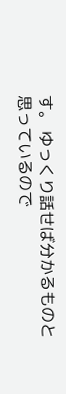す。 ゆっくり話せば分かるものと思っているので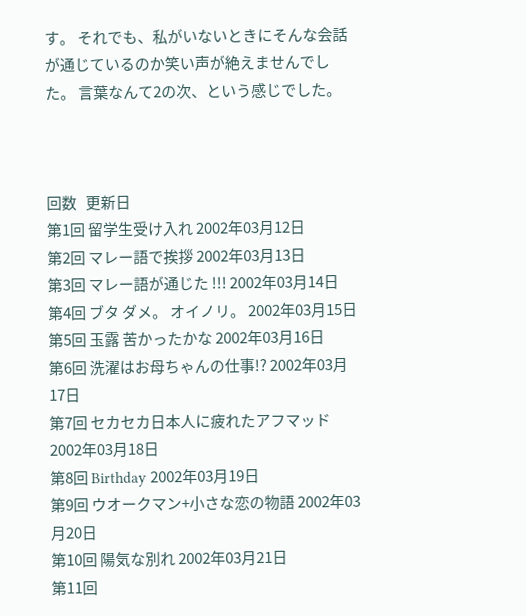す。 それでも、私がいないときにそんな会話が通じているのか笑い声が絶えませんでした。 言葉なんて2の次、という感じでした。



回数   更新日
第1回 留学生受け入れ 2002年03月12日
第2回 マレー語で挨拶 2002年03月13日
第3回 マレー語が通じた !!! 2002年03月14日
第4回 ブタ ダメ。 オイノリ。 2002年03月15日
第5回 玉露 苦かったかな 2002年03月16日
第6回 洗濯はお母ちゃんの仕事!? 2002年03月17日
第7回 セカセカ日本人に疲れたアフマッド 2002年03月18日
第8回 Birthday 2002年03月19日
第9回 ウオークマン+小さな恋の物語 2002年03月20日
第10回 陽気な別れ 2002年03月21日
第11回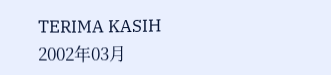TERIMA KASIH 2002年03月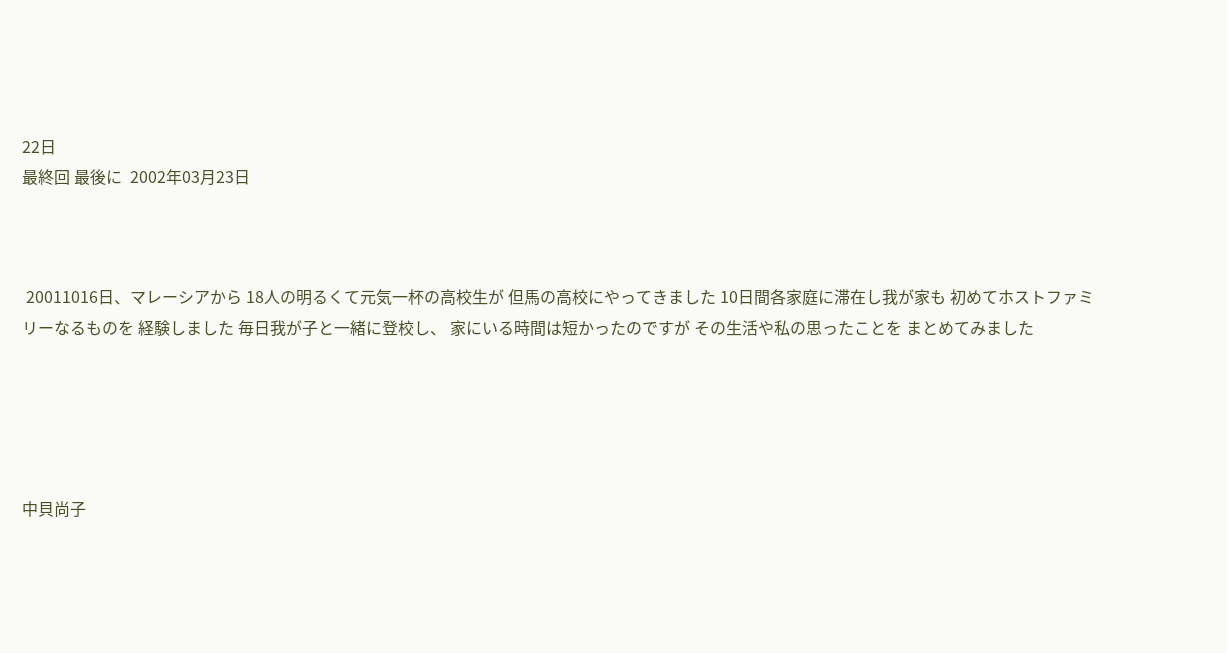22日
最終回 最後に  2002年03月23日



 20011016日、マレーシアから 18人の明るくて元気一杯の高校生が 但馬の高校にやってきました 10日間各家庭に滞在し我が家も 初めてホストファミリーなるものを 経験しました 毎日我が子と一緒に登校し、 家にいる時間は短かったのですが その生活や私の思ったことを まとめてみました





中貝尚子